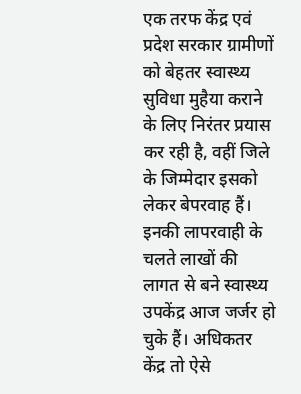एक तरफ केंद्र एवं प्रदेश सरकार ग्रामीणों को बेहतर स्वास्थ्य सुविधा मुहैया कराने के लिए निरंतर प्रयास कर रही है, वहीं जिले के जिम्मेदार इसको लेकर बेपरवाह हैं। इनकी लापरवाही के चलते लाखों की लागत से बने स्वास्थ्य उपकेंद्र आज जर्जर हो चुके हैं। अधिकतर केंद्र तो ऐसे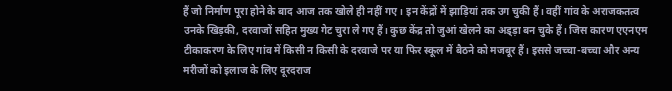हैं जो निर्माण पूरा होने के बाद आज तक खोले ही नहीं गए। इन केंद्रों में झाड़ियां तक उग चुकी हैं। वहीं गांव के अराजकतत्व उनके खिड़की, दरवाजों सहित मुख्य गेट चुरा ले गए हैं। कुछ केंद्र तो जुआं खेलने का अड्ड़ा बन चुके हैं। जिस कारण एएनएम टीकाकरण के लिए गांव में किसी न किसी के दरवाजे पर या फिर स्कूल में बैठने को मजबूर हैं। इससे जच्चा-बच्चा और अन्य मरीजों को इलाज के लिए दूरदराज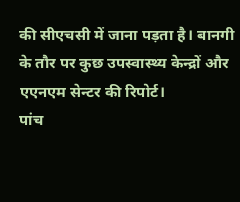की सीएचसी में जाना पड़ता है। बानगी के तौर पर कुछ उपस्वास्थ्य केन्द्रों और एएनएम सेन्टर की रिपोर्ट।
पांच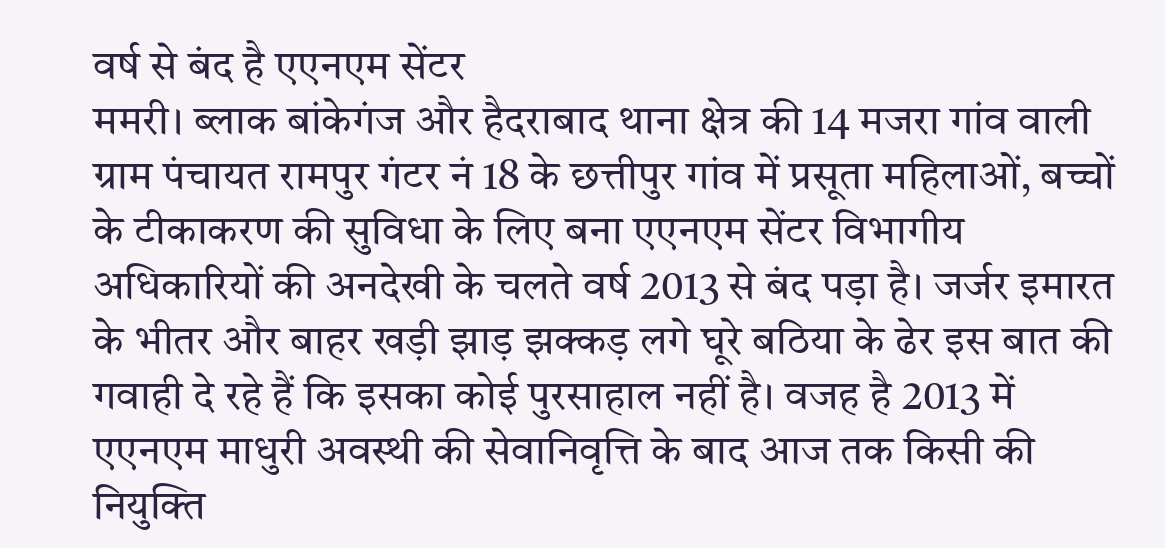वर्ष से बंद है एएनएम सेंटर
ममरी। ब्लाक बांकेगंज और हैदराबाद थाना क्षेत्र की 14 मजरा गांव वाली ग्राम पंचायत रामपुर गंटर नं 18 के छत्तीपुर गांव में प्रसूता महिलाओं, बच्चों के टीकाकरण की सुविधा के लिए बना एएनएम सेंटर विभागीय अधिकारियों की अनदेखी के चलते वर्ष 2013 से बंद पड़ा है। जर्जर इमारत के भीतर और बाहर खड़ी झाड़ झक्कड़ लगे घूरे बठिया के ढेर इस बात की गवाही दे रहे हैं कि इसका कोई पुरसाहाल नहीं है। वजह है 2013 में एएनएम माधुरी अवस्थी की सेवानिवृत्ति के बाद आज तक किसी की नियुक्ति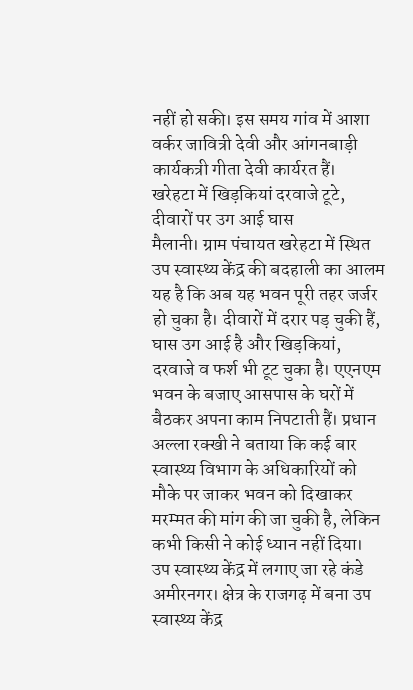नहीं हो सकी। इस समय गांव में आशा वर्कर जावित्री देवी और आंगनबाड़ी कार्यकत्री गीता देवी कार्यरत हैं।
खरेहटा में खिड़कियां दरवाजे टूटे, दीवारों पर उग आई घास
मैलानी। ग्राम पंचायत खरेहटा में स्थित उप स्वास्थ्य केंद्र की बदहाली का आलम यह है कि अब यह भवन पूरी तहर जर्जर हो चुका है। दीवारों में दरार पड़ चुकी हैं, घास उग आई है और खिड़कियां, दरवाजे व फर्श भी टूट चुका है। एएनएम भवन के बजाए आसपास के घरों में बैठकर अपना काम निपटाती हैं। प्रधान अल्ला रक्खी ने बताया कि कई बार स्वास्थ्य विभाग के अधिकारियों को मौके पर जाकर भवन को दिखाकर मरम्मत की मांग की जा चुकी है, लेकिन कभी किसी ने कोई ध्यान नहीं दिया।
उप स्वास्थ्य केंद्र में लगाए जा रहे कंडे
अमीरनगर। क्षेत्र के राजगढ़ में बना उप स्वास्थ्य केंद्र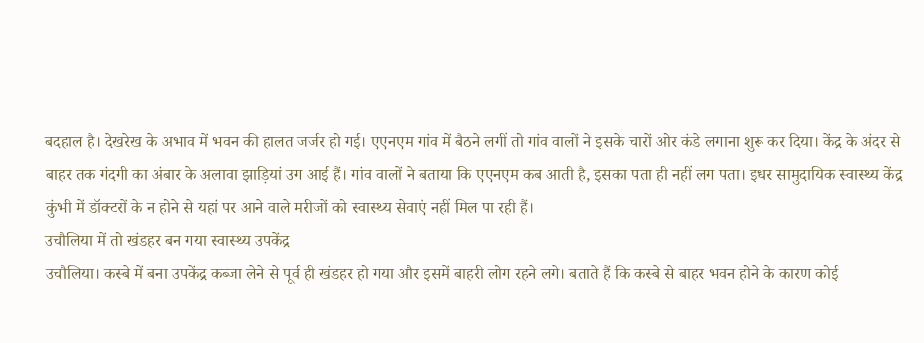बदहाल है। देखरेख के अभाव में भवन की हालत जर्जर हो गई। एएनएम गांव में बैठने लगीं तो गांव वालों ने इसके चारों ओर कंडे लगाना शुरू कर दिया। केंद्र के अंदर से बाहर तक गंदगी का अंबार के अलावा झाड़ियां उग आई हैं। गांव वालों ने बताया कि एएनएम कब आती है, इसका पता ही नहीं लग पता। इधर सामुदायिक स्वास्थ्य केंद्र कुंभी में डॉक्टरों के न होने से यहां पर आने वाले मरीजों को स्वास्थ्य सेवाएं नहीं मिल पा रही हैं।
उचौलिया में तो खंडहर बन गया स्वास्थ्य उपकेंद्र
उचौलिया। कस्बे में बना उपकेंद्र कब्जा लेने से पूर्व ही खंडहर हो गया और इसमें बाहरी लोग रहने लगे। बताते हैं कि कस्बे से बाहर भवन होने के कारण कोई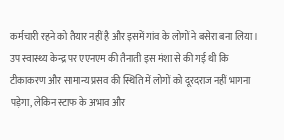कर्मचारी रहने को तैयार नहीं है और इसमें गांव के लोगों ने बसेरा बना लिया।
उप स्वास्थ्य केन्द्र पर एएनएम की तैनाती इस मंशा से की गई थी कि टीकाकरण और सामान्य प्रसव की स्थिति में लोगों को दूरदराज नहीं भागना पड़ेगा, लेकिन स्टाफ के अभाव और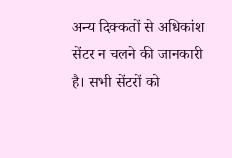अन्य दिक्कतों से अधिकांश सेंटर न चलने की जानकारी है। सभी सेंटरों को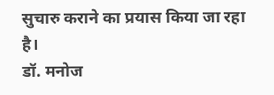सुचारु कराने का प्रयास किया जा रहा है।
डॉ. मनोज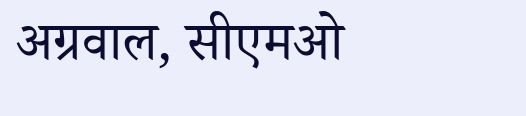अग्रवाल, सीएमओ